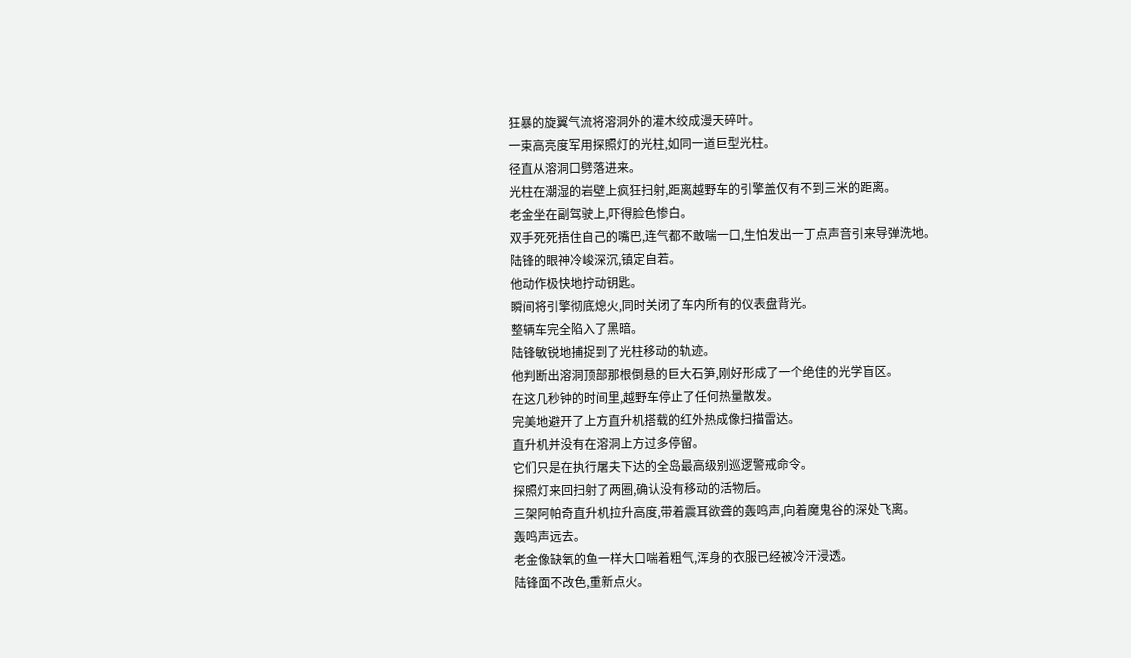狂暴的旋翼气流将溶洞外的灌木绞成漫天碎叶。
一束高亮度军用探照灯的光柱,如同一道巨型光柱。
径直从溶洞口劈落进来。
光柱在潮湿的岩壁上疯狂扫射,距离越野车的引擎盖仅有不到三米的距离。
老金坐在副驾驶上,吓得脸色惨白。
双手死死捂住自己的嘴巴,连气都不敢喘一口,生怕发出一丁点声音引来导弹洗地。
陆锋的眼神冷峻深沉,镇定自若。
他动作极快地拧动钥匙。
瞬间将引擎彻底熄火,同时关闭了车内所有的仪表盘背光。
整辆车完全陷入了黑暗。
陆锋敏锐地捕捉到了光柱移动的轨迹。
他判断出溶洞顶部那根倒悬的巨大石笋,刚好形成了一个绝佳的光学盲区。
在这几秒钟的时间里,越野车停止了任何热量散发。
完美地避开了上方直升机搭载的红外热成像扫描雷达。
直升机并没有在溶洞上方过多停留。
它们只是在执行屠夫下达的全岛最高级别巡逻警戒命令。
探照灯来回扫射了两圈,确认没有移动的活物后。
三架阿帕奇直升机拉升高度,带着震耳欲聋的轰鸣声,向着魔鬼谷的深处飞离。
轰鸣声远去。
老金像缺氧的鱼一样大口喘着粗气,浑身的衣服已经被冷汗浸透。
陆锋面不改色,重新点火。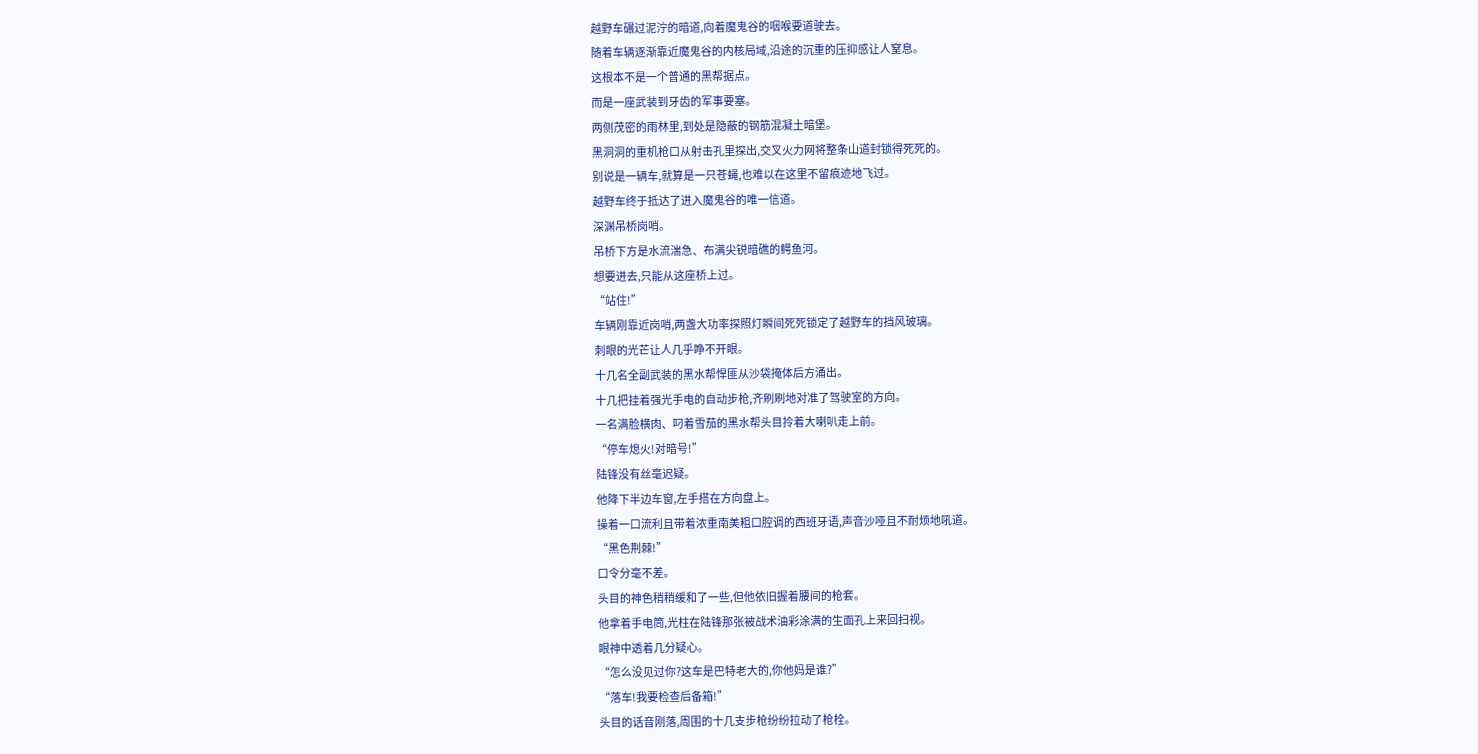越野车碾过泥泞的暗道,向着魔鬼谷的咽喉要道驶去。
随着车辆逐渐靠近魔鬼谷的内核局域,沿途的沉重的压抑感让人窒息。
这根本不是一个普通的黑帮据点。
而是一座武装到牙齿的军事要塞。
两侧茂密的雨林里,到处是隐蔽的钢筋混凝土暗堡。
黑洞洞的重机枪口从射击孔里探出,交叉火力网将整条山道封锁得死死的。
别说是一辆车,就算是一只苍蝇,也难以在这里不留痕迹地飞过。
越野车终于抵达了进入魔鬼谷的唯一信道。
深渊吊桥岗哨。
吊桥下方是水流湍急、布满尖锐暗礁的鳄鱼河。
想要进去,只能从这座桥上过。
“站住!”
车辆刚靠近岗哨,两盏大功率探照灯瞬间死死锁定了越野车的挡风玻璃。
刺眼的光芒让人几乎睁不开眼。
十几名全副武装的黑水帮悍匪从沙袋掩体后方涌出。
十几把挂着强光手电的自动步枪,齐刷刷地对准了驾驶室的方向。
一名满脸横肉、叼着雪茄的黑水帮头目拎着大喇叭走上前。
“停车熄火!对暗号!”
陆锋没有丝毫迟疑。
他降下半边车窗,左手搭在方向盘上。
操着一口流利且带着浓重南美粗口腔调的西班牙语,声音沙哑且不耐烦地吼道。
“黑色荆棘!”
口令分毫不差。
头目的神色稍稍缓和了一些,但他依旧握着腰间的枪套。
他拿着手电筒,光柱在陆锋那张被战术油彩涂满的生面孔上来回扫视。
眼神中透着几分疑心。
“怎么没见过你?这车是巴特老大的,你他妈是谁?”
“落车!我要检查后备箱!”
头目的话音刚落,周围的十几支步枪纷纷拉动了枪栓。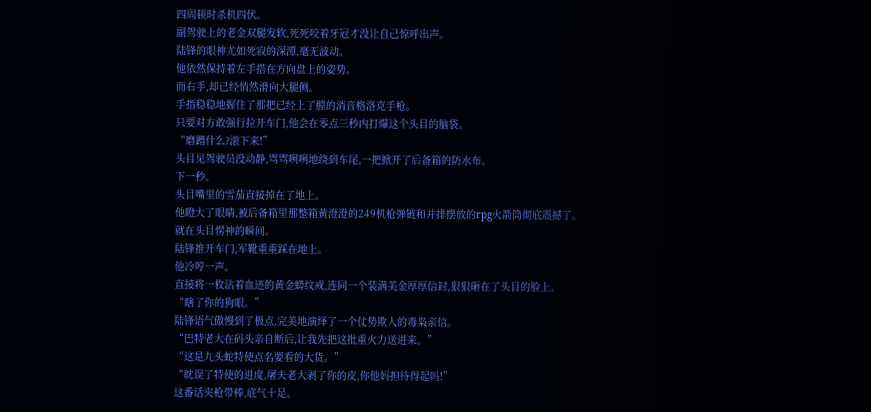四周顿时杀机四伏。
副驾驶上的老金双腿发软,死死咬着牙冠才没让自己惊呼出声。
陆锋的眼神尤如死寂的深潭,毫无波动。
他依然保持着左手搭在方向盘上的姿势。
而右手,却已经悄然滑向大腿侧。
手指稳稳地握住了那把已经上了膛的消音格洛克手枪。
只要对方敢强行拉开车门,他会在零点三秒内打爆这个头目的脑袋。
“磨蹭什么?滚下来!”
头目见驾驶员没动静,骂骂咧咧地绕到车尾,一把掀开了后备箱的防水布。
下一秒。
头目嘴里的雪茄直接掉在了地上。
他瞪大了眼睛,被后备箱里那整箱黄澄澄的249机枪弹链和并排摆放的rpg火箭筒彻底震撼了。
就在头目愣神的瞬间。
陆锋推开车门,军靴重重踩在地上。
他冷哼一声。
直接将一枚沾着血迹的黄金蟒纹戒,连同一个装满美金厚厚信封,狠狠砸在了头目的脸上。
“瞎了你的狗眼。”
陆锋语气傲慢到了极点,完美地演绎了一个仗势欺人的毒枭亲信。
“巴特老大在码头亲自断后,让我先把这批重火力送进来。”
“这是九头蛇特使点名要看的大货。”
“眈误了特使的进度,屠夫老大剥了你的皮,你他妈担待得起吗!”
这番话夹枪带棒,底气十足。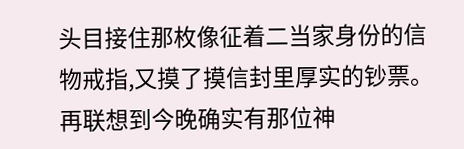头目接住那枚像征着二当家身份的信物戒指,又摸了摸信封里厚实的钞票。
再联想到今晚确实有那位神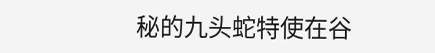秘的九头蛇特使在谷